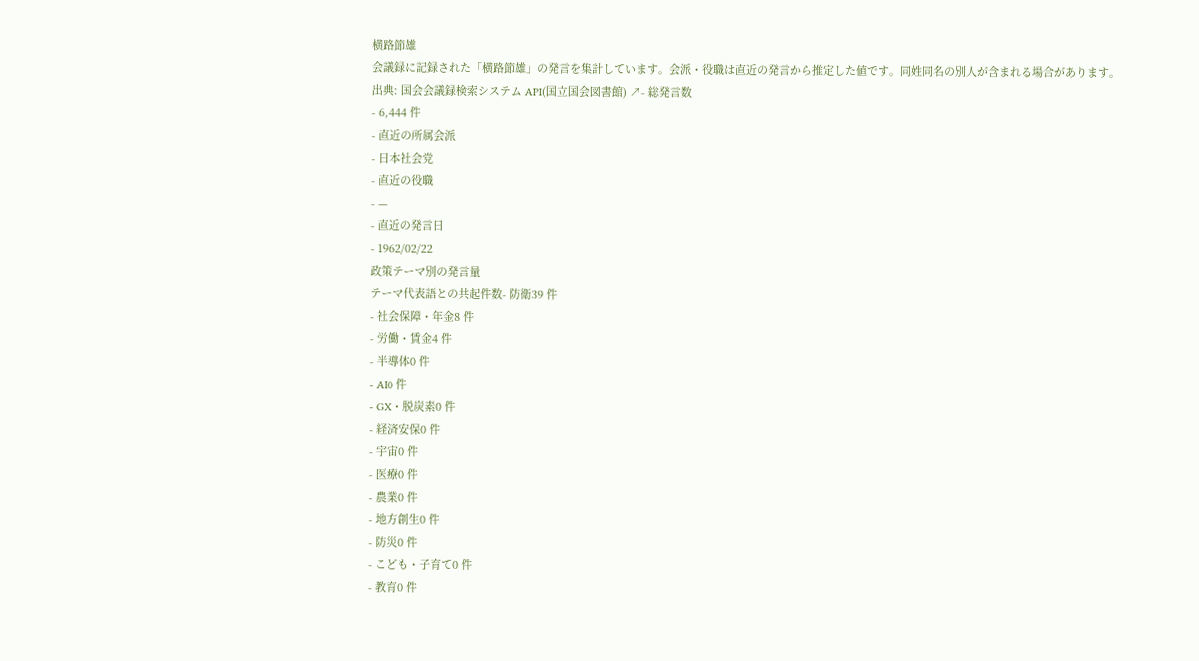横路節雄
会議録に記録された「横路節雄」の発言を集計しています。会派・役職は直近の発言から推定した値です。同姓同名の別人が含まれる場合があります。
出典: 国会会議録検索システム API(国立国会図書館) ↗- 総発言数
- 6,444 件
- 直近の所属会派
- 日本社会党
- 直近の役職
- —
- 直近の発言日
- 1962/02/22
政策テーマ別の発言量
テーマ代表語との共起件数- 防衛39 件
- 社会保障・年金8 件
- 労働・賃金4 件
- 半導体0 件
- AI0 件
- GX・脱炭素0 件
- 経済安保0 件
- 宇宙0 件
- 医療0 件
- 農業0 件
- 地方創生0 件
- 防災0 件
- こども・子育て0 件
- 教育0 件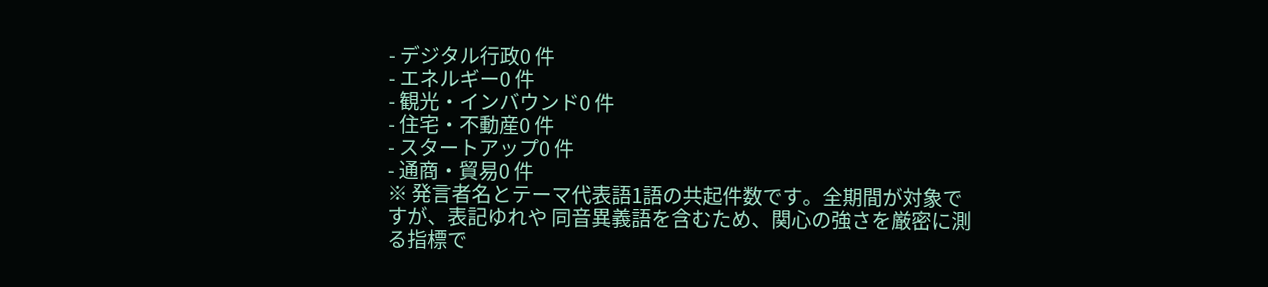- デジタル行政0 件
- エネルギー0 件
- 観光・インバウンド0 件
- 住宅・不動産0 件
- スタートアップ0 件
- 通商・貿易0 件
※ 発言者名とテーマ代表語1語の共起件数です。全期間が対象ですが、表記ゆれや 同音異義語を含むため、関心の強さを厳密に測る指標で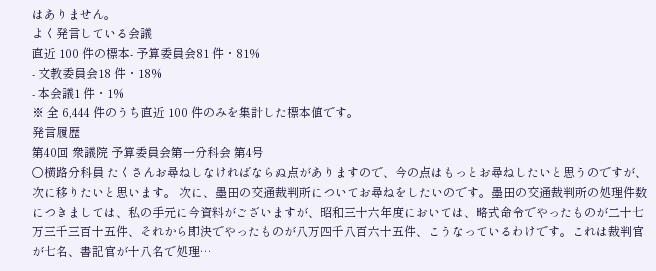はありません。
よく発言している会議
直近 100 件の標本- 予算委員会81 件・81%
- 文教委員会18 件・18%
- 本会議1 件・1%
※ 全 6,444 件のうち直近 100 件のみを集計した標本値です。
発言履歴
第40回 衆議院 予算委員会第一分科会 第4号
○横路分科員 たくさんお尋ねしなければならぬ点がありますので、今の点はもっとお尋ねしたいと思うのですが、次に移りたいと思います。 次に、墨田の交通裁判所についてお尋ねをしたいのです。墨田の交通裁判所の処理件数につきましては、私の手元に今資料がございますが、昭和三十六年度においては、略式命令でやったものが二十七万三千三百十五件、それから即決でやったものが八万四千八百六十五件、こうなっているわけです。これは裁判官が七名、書記官が十八名で処理…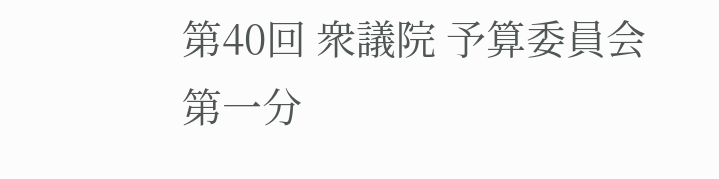第40回 衆議院 予算委員会第一分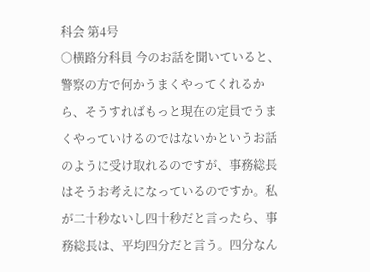科会 第4号
○横路分科員 今のお話を聞いていると、警察の方で何かうまくやってくれるから、そうすればもっと現在の定員でうまくやっていけるのではないかというお話のように受け取れるのですが、事務総長はそうお考えになっているのですか。私が二十秒ないし四十秒だと言ったら、事務総長は、平均四分だと言う。四分なん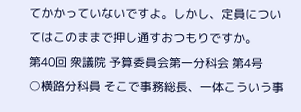てかかっていないですよ。しかし、定員についてはこのままで押し通すおつもりですか。
第40回 衆議院 予算委員会第一分科会 第4号
○横路分科員 そこで事務総長、一体こういう事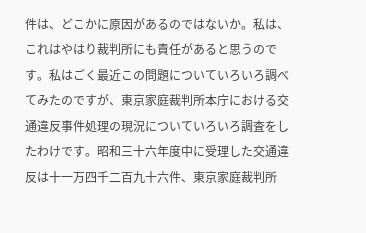件は、どこかに原因があるのではないか。私は、これはやはり裁判所にも責任があると思うのです。私はごく最近この問題についていろいろ調べてみたのですが、東京家庭裁判所本庁における交通違反事件処理の現況についていろいろ調査をしたわけです。昭和三十六年度中に受理した交通違反は十一万四千二百九十六件、東京家庭裁判所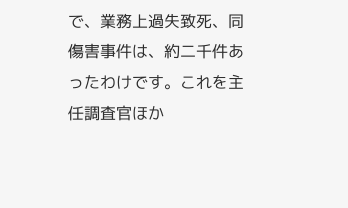で、業務上過失致死、同傷害事件は、約二千件あったわけです。これを主任調査官ほか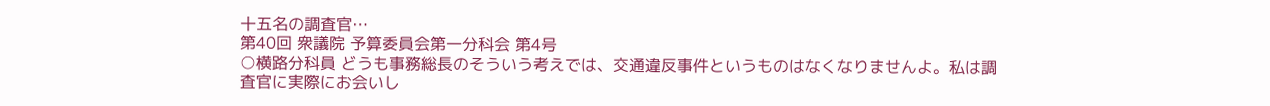十五名の調査官…
第40回 衆議院 予算委員会第一分科会 第4号
○横路分科員 どうも事務総長のそういう考えでは、交通違反事件というものはなくなりませんよ。私は調査官に実際にお会いし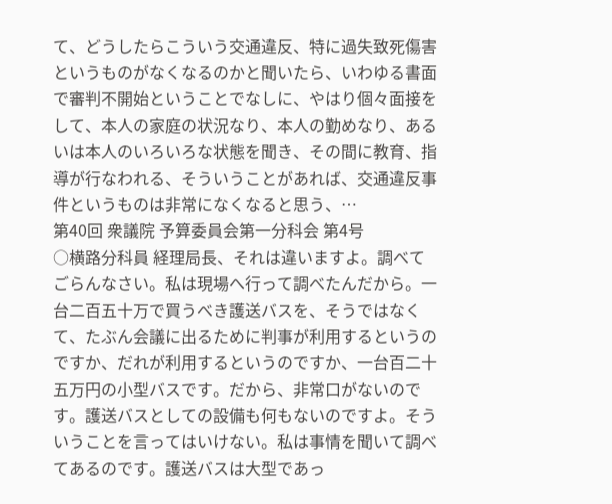て、どうしたらこういう交通違反、特に過失致死傷害というものがなくなるのかと聞いたら、いわゆる書面で審判不開始ということでなしに、やはり個々面接をして、本人の家庭の状況なり、本人の勤めなり、あるいは本人のいろいろな状態を聞き、その間に教育、指導が行なわれる、そういうことがあれば、交通違反事件というものは非常になくなると思う、…
第40回 衆議院 予算委員会第一分科会 第4号
○横路分科員 経理局長、それは違いますよ。調べてごらんなさい。私は現場へ行って調べたんだから。一台二百五十万で買うべき護送バスを、そうではなくて、たぶん会議に出るために判事が利用するというのですか、だれが利用するというのですか、一台百二十五万円の小型バスです。だから、非常口がないのです。護送バスとしての設備も何もないのですよ。そういうことを言ってはいけない。私は事情を聞いて調べてあるのです。護送バスは大型であっ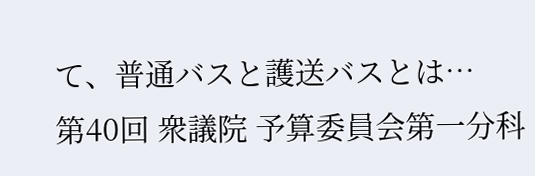て、普通バスと護送バスとは…
第40回 衆議院 予算委員会第一分科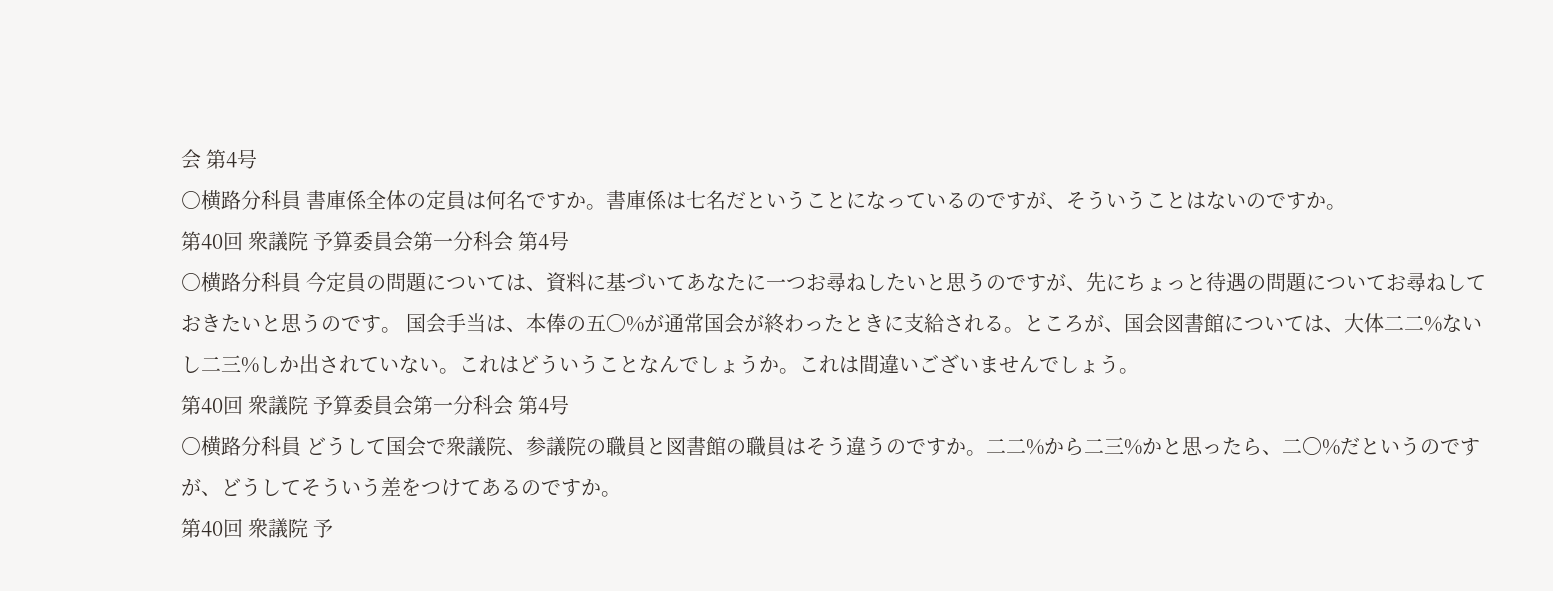会 第4号
○横路分科員 書庫係全体の定員は何名ですか。書庫係は七名だということになっているのですが、そういうことはないのですか。
第40回 衆議院 予算委員会第一分科会 第4号
○横路分科員 今定員の問題については、資料に基づいてあなたに一つお尋ねしたいと思うのですが、先にちょっと待遇の問題についてお尋ねしておきたいと思うのです。 国会手当は、本俸の五〇%が通常国会が終わったときに支給される。ところが、国会図書館については、大体二二%ないし二三%しか出されていない。これはどういうことなんでしょうか。これは間違いございませんでしょう。
第40回 衆議院 予算委員会第一分科会 第4号
○横路分科員 どうして国会で衆議院、参議院の職員と図書館の職員はそう違うのですか。二二%から二三%かと思ったら、二〇%だというのですが、どうしてそういう差をつけてあるのですか。
第40回 衆議院 予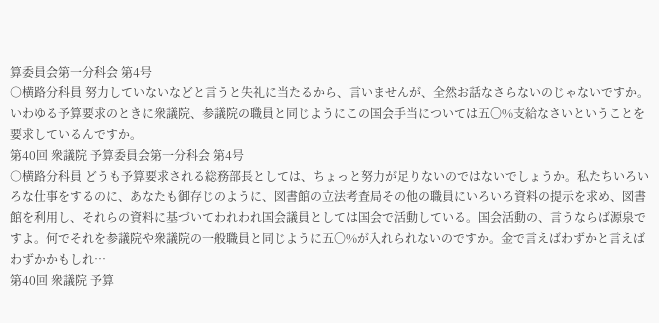算委員会第一分科会 第4号
○横路分科員 努力していないなどと言うと失礼に当たるから、言いませんが、全然お話なさらないのじゃないですか。いわゆる予算要求のときに衆議院、参議院の職員と同じようにこの国会手当については五〇%支給なさいということを要求しているんですか。
第40回 衆議院 予算委員会第一分科会 第4号
○横路分科員 どうも予算要求される総務部長としては、ちょっと努力が足りないのではないでしょうか。私たちいろいろな仕事をするのに、あなたも御存じのように、図書館の立法考査局その他の職員にいろいろ資料の提示を求め、図書館を利用し、それらの資料に基づいてわれわれ国会議員としては国会で活動している。国会活動の、言うならば源泉ですよ。何でそれを参議院や衆議院の一般職員と同じように五〇%が入れられないのですか。金で言えばわずかと言えばわずかかもしれ…
第40回 衆議院 予算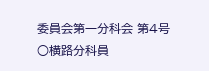委員会第一分科会 第4号
○横路分科員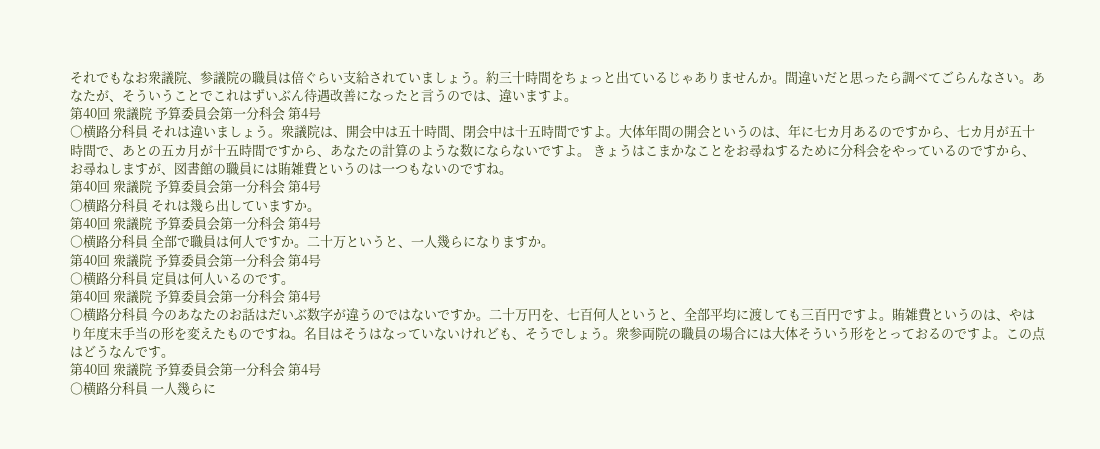それでもなお衆議院、参議院の職員は倍ぐらい支給されていましょう。約三十時間をちょっと出ているじゃありませんか。間違いだと思ったら調べてごらんなさい。あなたが、そういうことでこれはずいぶん待遇改善になったと言うのでは、違いますよ。
第40回 衆議院 予算委員会第一分科会 第4号
○横路分科員 それは違いましょう。衆議院は、開会中は五十時間、閉会中は十五時間ですよ。大体年間の開会というのは、年に七カ月あるのですから、七カ月が五十時間で、あとの五カ月が十五時間ですから、あなたの計算のような数にならないですよ。 きょうはこまかなことをお尋ねするために分科会をやっているのですから、お尋ねしますが、図書館の職員には賄雑費というのは一つもないのですね。
第40回 衆議院 予算委員会第一分科会 第4号
○横路分科員 それは幾ら出していますか。
第40回 衆議院 予算委員会第一分科会 第4号
○横路分科員 全部で職員は何人ですか。二十万というと、一人幾らになりますか。
第40回 衆議院 予算委員会第一分科会 第4号
○横路分科員 定員は何人いるのです。
第40回 衆議院 予算委員会第一分科会 第4号
○横路分科員 今のあなたのお話はだいぶ数字が違うのではないですか。二十万円を、七百何人というと、全部平均に渡しても三百円ですよ。賄雑費というのは、やはり年度末手当の形を変えたものですね。名目はそうはなっていないけれども、そうでしょう。衆参両院の職員の場合には大体そういう形をとっておるのですよ。この点はどうなんです。
第40回 衆議院 予算委員会第一分科会 第4号
○横路分科員 一人幾らに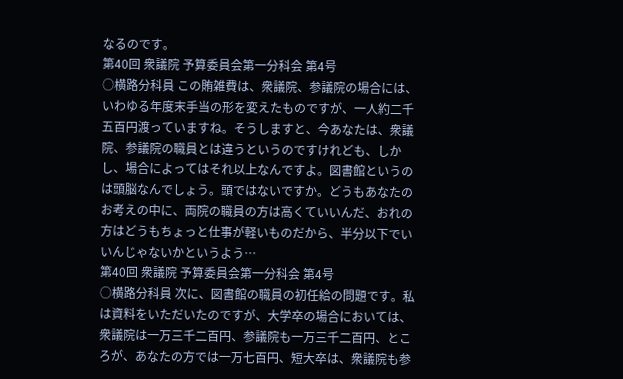なるのです。
第40回 衆議院 予算委員会第一分科会 第4号
○横路分科員 この賄雑費は、衆議院、参議院の場合には、いわゆる年度末手当の形を変えたものですが、一人約二千五百円渡っていますね。そうしますと、今あなたは、衆議院、参議院の職員とは違うというのですけれども、しかし、場合によってはそれ以上なんですよ。図書館というのは頭脳なんでしょう。頭ではないですか。どうもあなたのお考えの中に、両院の職員の方は高くていいんだ、おれの方はどうもちょっと仕事が軽いものだから、半分以下でいいんじゃないかというよう…
第40回 衆議院 予算委員会第一分科会 第4号
○横路分科員 次に、図書館の職員の初任給の問題です。私は資料をいただいたのですが、大学卒の場合においては、衆議院は一万三千二百円、参議院も一万三千二百円、ところが、あなたの方では一万七百円、短大卒は、衆議院も参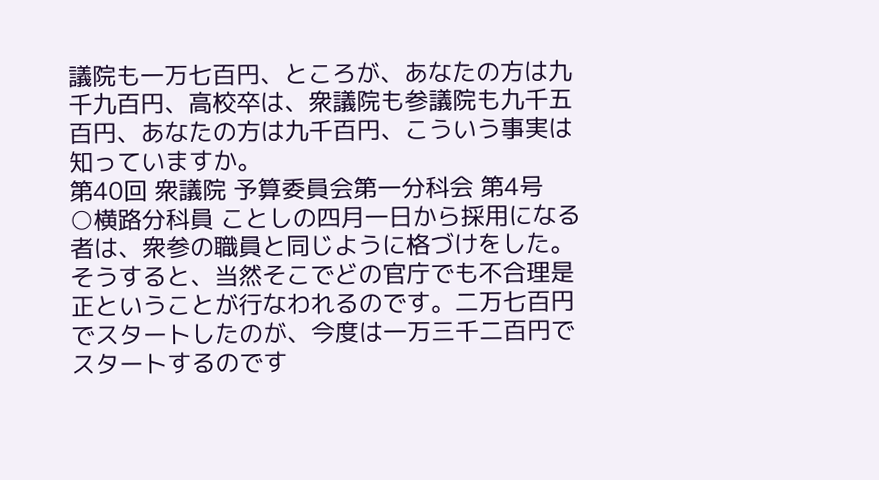議院も一万七百円、ところが、あなたの方は九千九百円、高校卒は、衆議院も参議院も九千五百円、あなたの方は九千百円、こういう事実は知っていますか。
第40回 衆議院 予算委員会第一分科会 第4号
○横路分科員 ことしの四月一日から採用になる者は、衆参の職員と同じように格づけをした。そうすると、当然そこでどの官庁でも不合理是正ということが行なわれるのです。二万七百円でスタートしたのが、今度は一万三千二百円でスタートするのです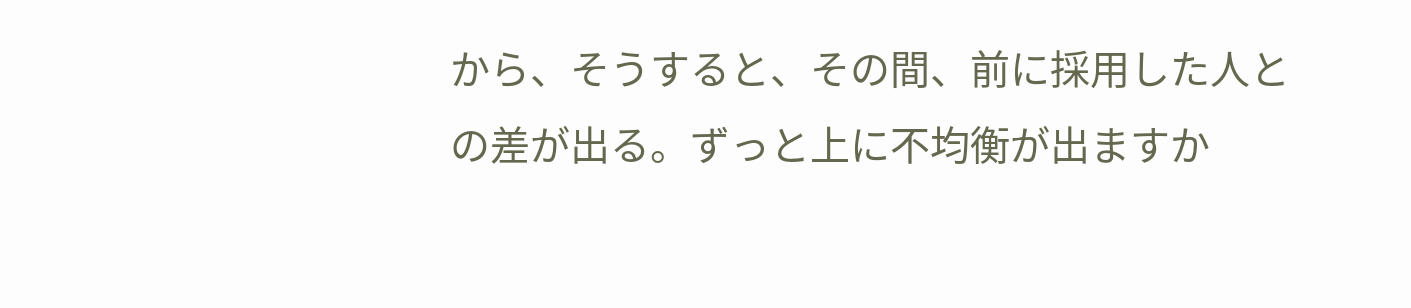から、そうすると、その間、前に採用した人との差が出る。ずっと上に不均衡が出ますか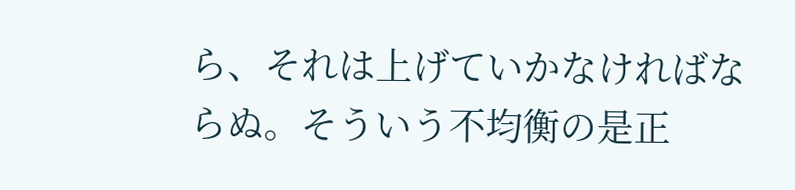ら、それは上げていかなければならぬ。そういう不均衡の是正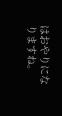はおやりになりますね。